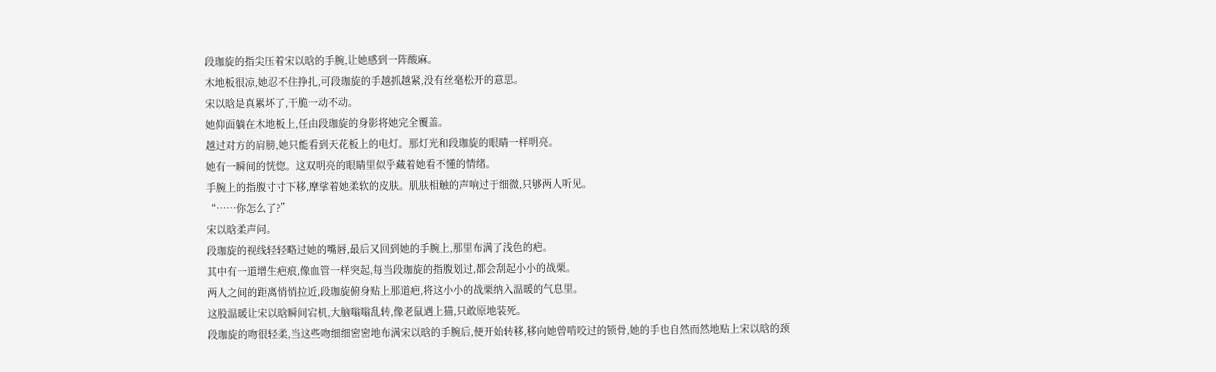段珈旋的指尖压着宋以晗的手腕,让她感到一阵酸麻。
木地板很凉,她忍不住挣扎,可段珈旋的手越抓越紧,没有丝毫松开的意思。
宋以晗是真累坏了,干脆一动不动。
她仰面躺在木地板上,任由段珈旋的身影将她完全覆盖。
越过对方的肩膀,她只能看到天花板上的电灯。那灯光和段珈旋的眼睛一样明亮。
她有一瞬间的恍惚。这双明亮的眼睛里似乎藏着她看不懂的情绪。
手腕上的指腹寸寸下移,摩挲着她柔软的皮肤。肌肤相触的声响过于细微,只够两人听见。
“……你怎么了?”
宋以晗柔声问。
段珈旋的视线轻轻略过她的嘴唇,最后又回到她的手腕上,那里布满了浅色的疤。
其中有一道增生疤痕,像血管一样突起,每当段珈旋的指腹划过,都会刮起小小的战栗。
两人之间的距离悄悄拉近,段珈旋俯身贴上那道疤,将这小小的战栗纳入温暖的气息里。
这股温暖让宋以晗瞬间宕机,大脑嗡嗡乱转,像老鼠遇上猫,只敢原地装死。
段珈旋的吻很轻柔,当这些吻细细密密地布满宋以晗的手腕后,便开始转移,移向她曾啃咬过的锁骨,她的手也自然而然地贴上宋以晗的颈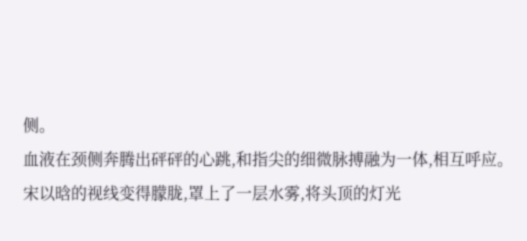侧。
血液在颈侧奔腾出砰砰的心跳,和指尖的细微脉搏融为一体,相互呼应。
宋以晗的视线变得朦胧,罩上了一层水雾,将头顶的灯光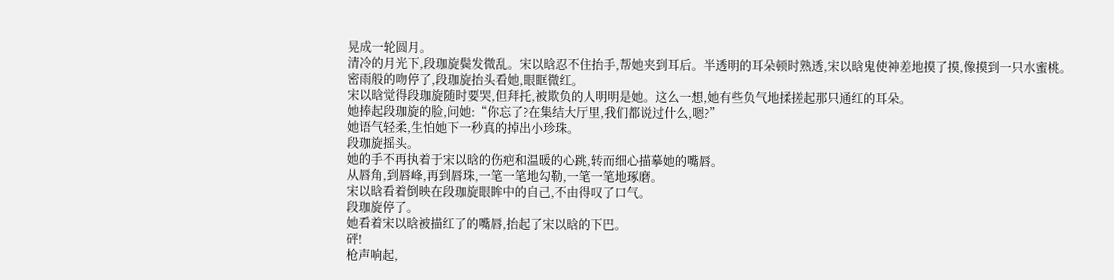晃成一轮圆月。
清冷的月光下,段珈旋鬓发微乱。宋以晗忍不住抬手,帮她夹到耳后。半透明的耳朵顿时熟透,宋以晗鬼使神差地摸了摸,像摸到一只水蜜桃。
密雨般的吻停了,段珈旋抬头看她,眼眶微红。
宋以晗觉得段珈旋随时要哭,但拜托,被欺负的人明明是她。这么一想,她有些负气地揉搓起那只通红的耳朵。
她捧起段珈旋的脸,问她:“你忘了?在集结大厅里,我们都说过什么,嗯?”
她语气轻柔,生怕她下一秒真的掉出小珍珠。
段珈旋摇头。
她的手不再执着于宋以晗的伤疤和温暖的心跳,转而细心描摹她的嘴唇。
从唇角,到唇峰,再到唇珠,一笔一笔地勾勒,一笔一笔地琢磨。
宋以晗看着倒映在段珈旋眼眸中的自己,不由得叹了口气。
段珈旋停了。
她看着宋以晗被描红了的嘴唇,抬起了宋以晗的下巴。
砰!
枪声响起,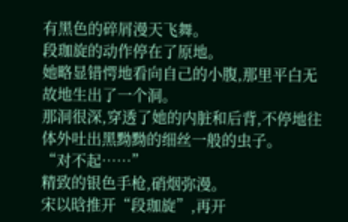有黑色的碎屑漫天飞舞。
段珈旋的动作停在了原地。
她略显错愕地看向自己的小腹,那里平白无故地生出了一个洞。
那洞很深,穿透了她的内脏和后背,不停地往体外吐出黑黝黝的细丝一般的虫子。
“对不起……”
精致的银色手枪,硝烟弥漫。
宋以晗推开“段珈旋”,再开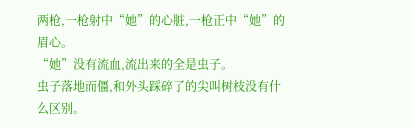两枪,一枪射中“她”的心脏,一枪正中“她”的眉心。
“她”没有流血,流出来的全是虫子。
虫子落地而僵,和外头踩碎了的尖叫树枝没有什么区别。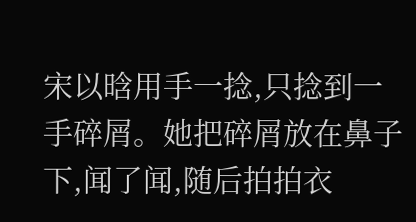宋以晗用手一捻,只捻到一手碎屑。她把碎屑放在鼻子下,闻了闻,随后拍拍衣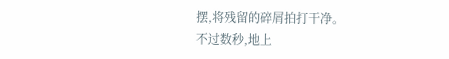摆,将残留的碎屑拍打干净。
不过数秒,地上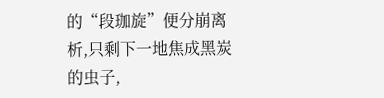的“段珈旋”便分崩离析,只剩下一地焦成黑炭的虫子,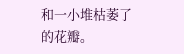和一小堆枯萎了的花瓣。